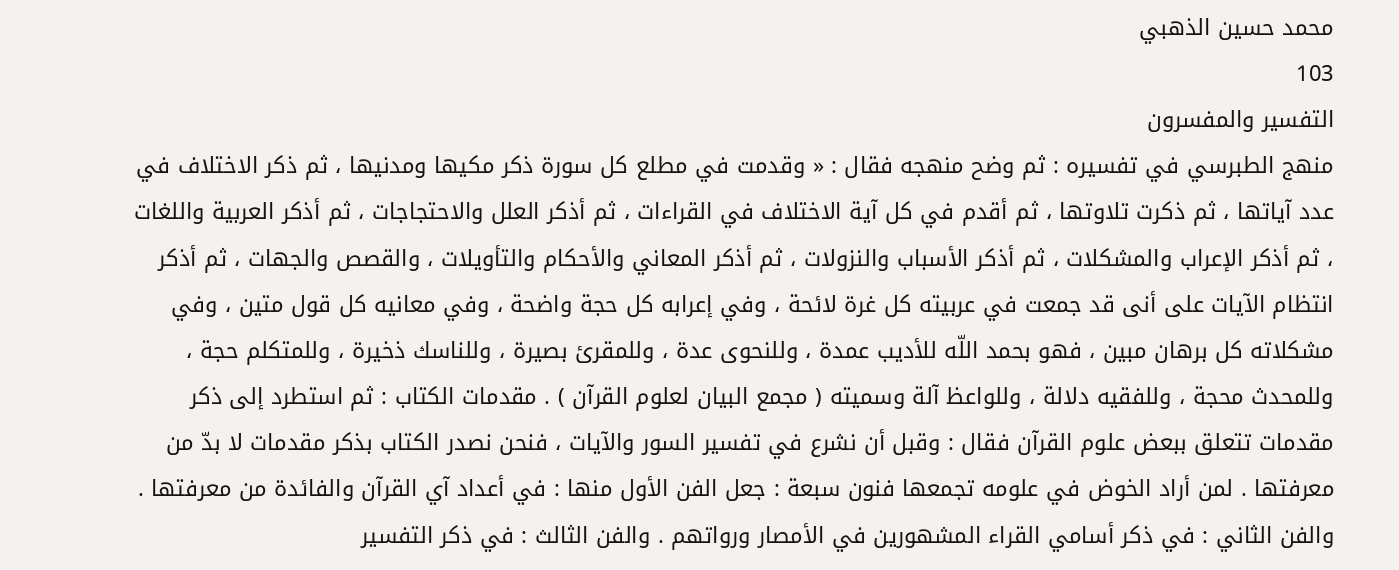محمد حسين الذهبي
103
التفسير والمفسرون
منهج الطبرسي في تفسيره : ثم وضح منهجه فقال : « وقدمت في مطلع كل سورة ذكر مكيها ومدنيها ، ثم ذكر الاختلاف في عدد آياتها ، ثم ذكرت تلاوتها ، ثم أقدم في كل آية الاختلاف في القراءات ، ثم أذكر العلل والاحتجاجات ، ثم أذكر العربية واللغات ، ثم أذكر الإعراب والمشكلات ، ثم أذكر الأسباب والنزولات ، ثم أذكر المعاني والأحكام والتأويلات ، والقصص والجهات ، ثم أذكر انتظام الآيات على أنى قد جمعت في عربيته كل غرة لائحة ، وفي إعرابه كل حجة واضحة ، وفي معانيه كل قول متين ، وفي مشكلاته كل برهان مبين ، فهو بحمد اللّه للأديب عمدة ، وللنحوى عدة ، وللمقرئ بصيرة ، وللناسك ذخيرة ، وللمتكلم حجة ، وللمحدث محجة ، وللفقيه دلالة ، وللواعظ آلة وسميته ( مجمع البيان لعلوم القرآن ) . مقدمات الكتاب : ثم استطرد إلى ذكر مقدمات تتعلق ببعض علوم القرآن فقال : وقبل أن نشرع في تفسير السور والآيات ، فنحن نصدر الكتاب بذكر مقدمات لا بدّ من معرفتها . لمن أراد الخوض في علومه تجمعها فنون سبعة : جعل الفن الأول منها : في أعداد آي القرآن والفائدة من معرفتها . والفن الثاني : في ذكر أسامي القراء المشهورين في الأمصار ورواتهم . والفن الثالث : في ذكر التفسير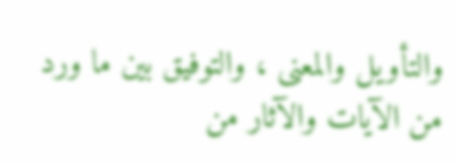والتأويل والمعنى ، والتوفيق بين ما ورد من الآيات والآثار من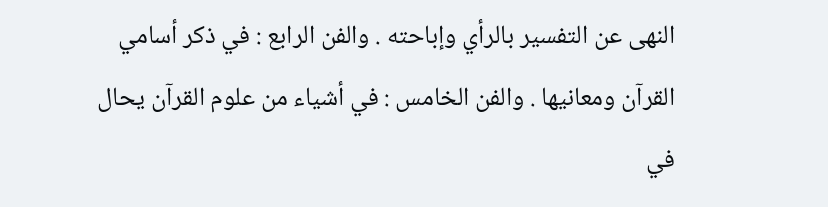النهى عن التفسير بالرأي وإباحته . والفن الرابع : في ذكر أسامي القرآن ومعانيها . والفن الخامس : في أشياء من علوم القرآن يحال في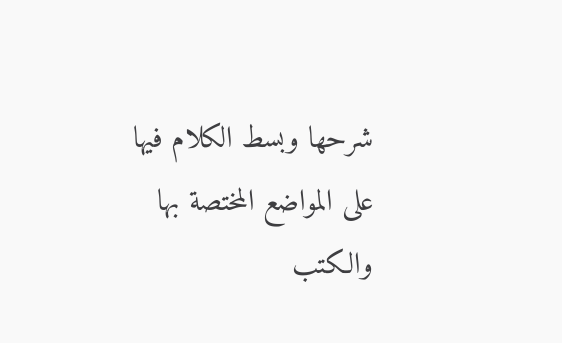شرحها وبسط الكلام فيها على المواضع المختصة بها والكتب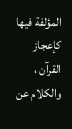المؤلفة فيها كإعجاز القرآن ، والكلام عن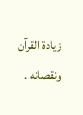زيادة القرآن ونقصانه .